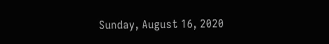Sunday, August 16, 2020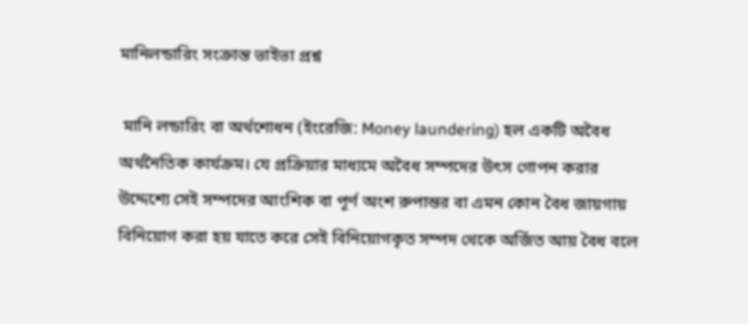মানিলন্ডারিং সংক্রান্ত ভাইভা প্রশ্ন

 মানি লন্ডারিং বা অর্থশোধন (ইংরেজি: Money laundering) হল একটি অবৈধ অর্থনৈতিক কার্যক্রম। যে প্রক্রিয়ার মাধ্যমে অবৈধ সম্পদের উৎস গোপন করার উদ্দেশ্যে সেই সম্পদের আংশিক বা পূর্ণ অংশ রুপান্তর বা এমন কোন বৈধ জায়গায় বিনিয়োগ করা হয় যাতে করে সেই বিনিয়োগকৃত সম্পদ থেকে অর্জিত আয় বৈধ বলে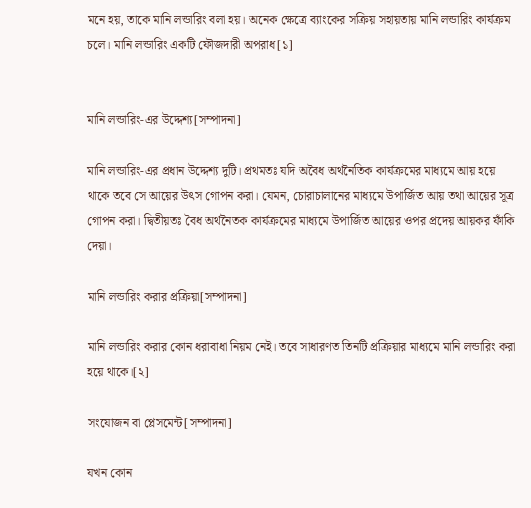মনে হয়, তাকে মানি লন্ডারিং বলা হয়। অনেক ক্ষেত্রে ব্যাংকের সক্রিয় সহায়তায় মানি লন্ডারিং কার্যক্রম চলে। মানি লন্ডারিং একটি ফৌজদারী অপরাধ[১]


মানি লন্ডারিং-এর উদ্দেশ্য[সম্পাদনা]

মানি লন্ডারিং-এর প্রধান উদ্দেশ্য দুটি। প্রথমতঃ যদি অবৈধ অর্থনৈতিক কার্যক্রমের মাধ্যমে আয় হয়ে থাকে তবে সে আয়ের উৎস গোপন করা। যেমন, চোরাচালানের মাধ্যমে উপার্জিত আয় তথা আয়ের সূত্র গোপন করা। দ্বিতীয়তঃ বৈধ অর্থনৈতক কার্যক্রমের মাধ্যমে উপার্জিত আয়ের ওপর প্রদেয় আয়কর ফাঁকি দেয়া।

মানি লন্ডারিং করার প্রক্রিয়া[সম্পাদনা]

মানি লন্ডারিং করার কোন ধরাবাধা নিয়ম নেই। তবে সাধারণত তিনটি প্রক্রিয়ার মাধ্যমে মানি লন্ডারিং করা হয়ে থাকে।[২]

সংযোজন বা প্লেসমেন্ট[সম্পাদনা]

যখন কোন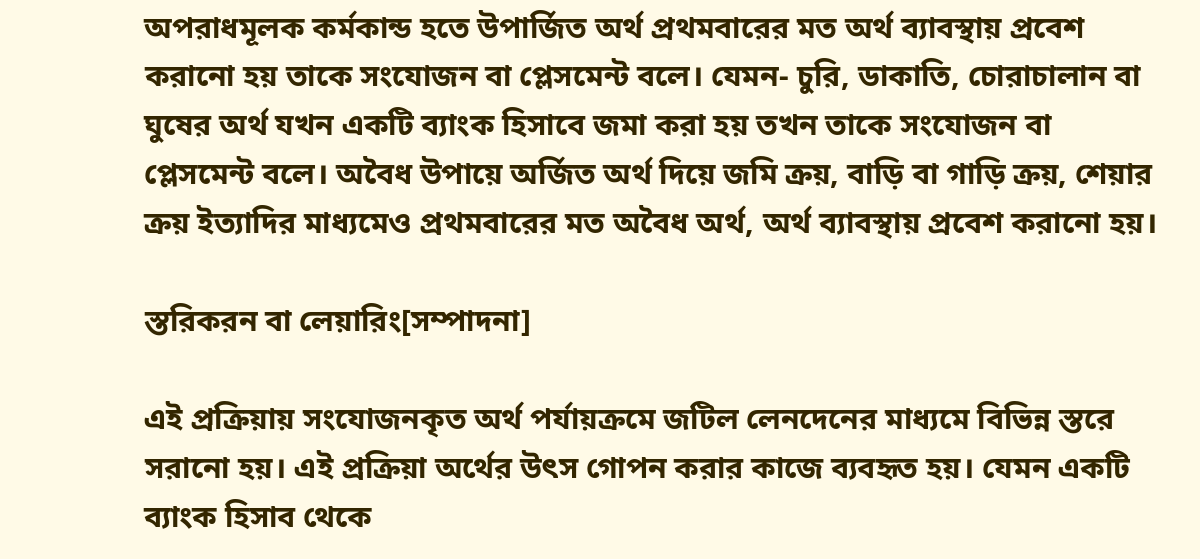অপরাধমূলক কর্মকান্ড হতে উপার্জিত অর্থ প্রথমবারের মত অর্থ ব্যাবস্থায় প্রবেশ করানো হয় তাকে সংযোজন বা প্লেসমেন্ট বলে। যেমন- চুরি, ডাকাতি, চোরাচালান বা ঘুষের অর্থ যখন একটি ব্যাংক হিসাবে জমা করা হয় তখন তাকে সংযোজন বা প্লেসমেন্ট বলে। অবৈধ উপায়ে অর্জিত অর্থ দিয়ে জমি ক্রয়, বাড়ি বা গাড়ি ক্রয়, শেয়ার ক্রয় ইত্যাদির মাধ্যমেও প্রথমবারের মত অবৈধ অর্থ, অর্থ ব্যাবস্থায় প্রবেশ করানো হয়।

স্তরিকরন বা লেয়ারিং[সম্পাদনা]

এই প্রক্রিয়ায় সংযোজনকৃত অর্থ পর্যায়ক্রমে জটিল লেনদেনের মাধ্যমে বিভিন্ন স্তরে সরানো হয়। এই প্রক্রিয়া অর্থের উৎস গোপন করার কাজে ব্যবহৃত হয়। যেমন একটি ব্যাংক হিসাব থেকে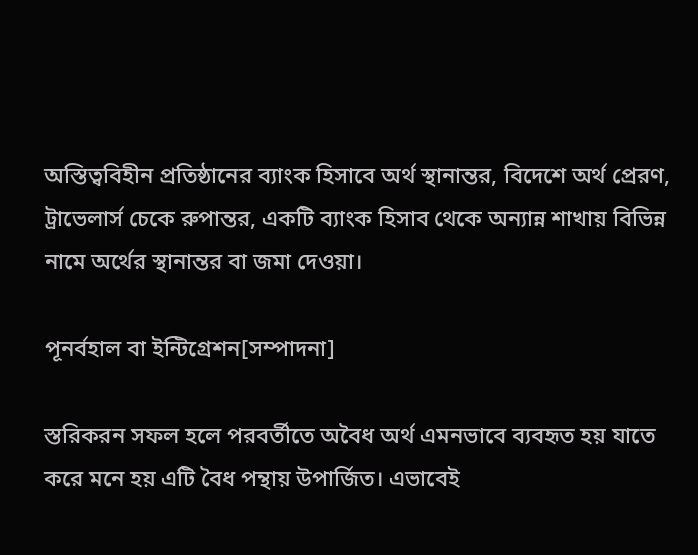অস্তিত্ববিহীন প্রতিষ্ঠানের ব্যাংক হিসাবে অর্থ স্থানান্তর, বিদেশে অর্থ প্রেরণ, ট্রাভেলার্স চেকে রুপান্তর, একটি ব্যাংক হিসাব থেকে অন্যান্ন শাখায় বিভিন্ন নামে অর্থের স্থানান্তর বা জমা দেওয়া।

পূনর্বহাল বা ইন্টিগ্রেশন[সম্পাদনা]

স্তরিকরন সফল হলে পরবর্তীতে অবৈধ অর্থ এমনভাবে ব্যবহৃত হয় যাতে করে মনে হয় এটি বৈধ পন্থায় উপার্জিত। এভাবেই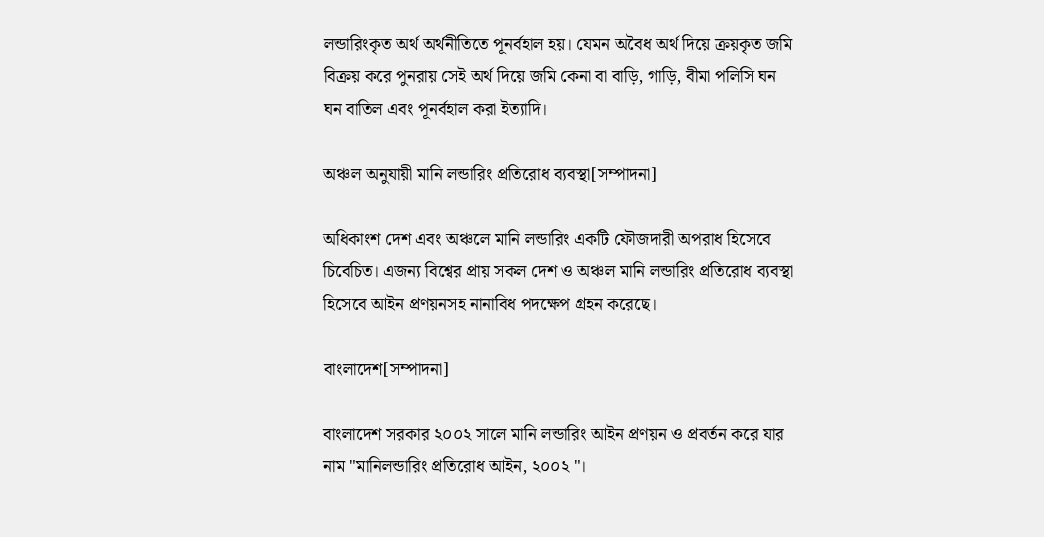লন্ডারিংকৃত অর্থ অর্থনীতিতে পূনর্বহাল হয়। যেমন অবৈধ অর্থ দিয়ে ক্রয়কৃত জমি বিক্রয় করে পুনরায় সেই অর্থ দিয়ে জমি কেনা বা বাড়ি, গাড়ি, বীমা পলিসি ঘন ঘন বাতিল এবং পূনর্বহাল করা ইত্যাদি।

অঞ্চল অনুযায়ী মানি লন্ডারিং প্রতিরোধ ব্যবস্থা[সম্পাদনা]

অধিকাংশ দেশ এবং অঞ্চলে মানি লন্ডারিং একটি ফৌজদারী অপরাধ হিসেবে চিবেচিত। এজন্য বিশ্বের প্রায় সকল দেশ ও অঞ্চল মানি লন্ডারিং প্রতিরোধ ব্যবস্থা হিসেবে আইন প্রণয়নসহ নানাবিধ পদক্ষেপ গ্রহন করেছে।

বাংলাদেশ[সম্পাদনা]

বাংলাদেশ সরকার ২০০২ সালে মানি লন্ডারিং আইন প্রণয়ন ও প্রবর্তন করে যার নাম "মানিলন্ডারিং প্রতিরোধ আইন, ২০০২ "।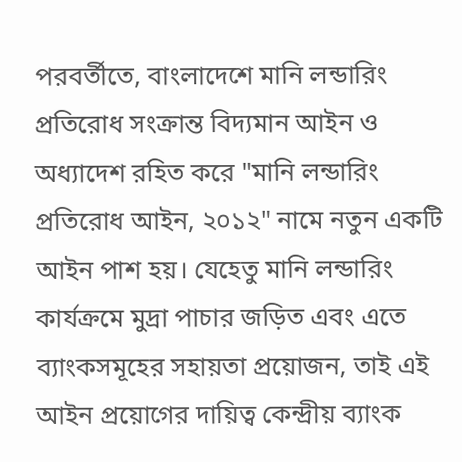পরবর্তীতে, বাংলাদেশে মানি লন্ডারিং প্রতিরোধ সংক্রান্ত বিদ্যমান আইন ও অধ্যাদেশ রহিত করে "মানি লন্ডারিং প্রতিরোধ আইন, ২০১২" নামে নতুন একটি আইন পাশ হয়। যেহেতু মানি লন্ডারিং কার্যক্রমে মুদ্রা পাচার জড়িত এবং এতে ব্যাংকসমূহের সহায়তা প্রয়োজন, তাই এই আইন প্রয়োগের দায়িত্ব কেন্দ্রীয় ব্যাংক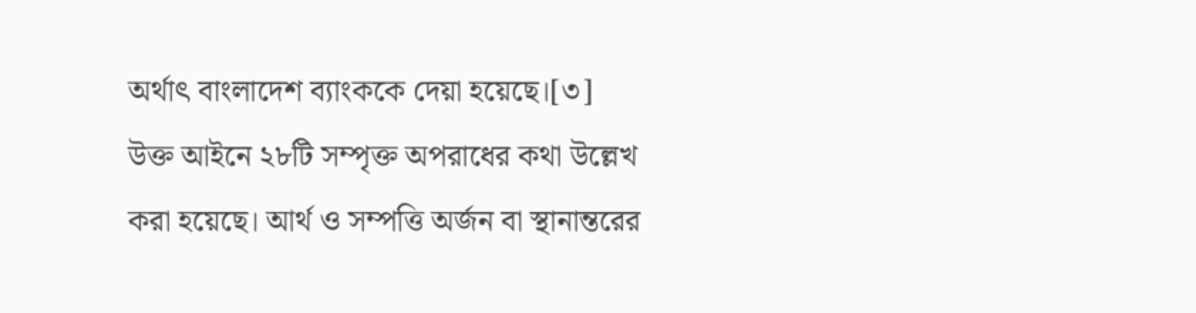অর্থাৎ বাংলাদেশ ব্যাংককে দেয়া হয়েছে।[৩] উক্ত আইনে ২৮টি সম্পৃক্ত অপরাধের কথা উল্লেখ করা হয়েছে। আর্থ ও সম্পত্তি অর্জন বা স্থানান্তরের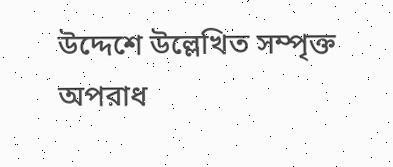উদ্দেশে উল্লেখিত সম্পৃক্ত অপরাধ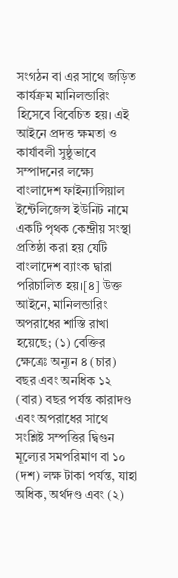সংগঠন বা এর সাথে জড়িত কার্যক্রম মানিলন্ডারিং হিসেবে বিবেচিত হয়। এই আইনে প্রদত্ত ক্ষমতা ও কার্যাবলী সুষ্ঠুভাবে সম্পাদনের লক্ষ্যে বাংলাদেশ ফাইন্যান্সিয়াল ইন্টেলিজেন্স ইউনিট নামে একটি পৃথক কেন্দ্রীয় সংস্থা প্রতিষ্ঠা করা হয় যেটি বাংলাদেশ ব্যাংক দ্বারা পরিচালিত হয়।[৪] উক্ত আইনে, মানিলন্ডারিং অপরাধের শাস্তি রাখা হয়েছে; (১) বেক্তির ক্ষেত্রেঃ অন্যূন ৪ (চার) বছর এবং অনধিক ১২ (বার) বছর পর্যন্ত কারাদণ্ড এবং অপরাধের সাথে সংশ্লিষ্ট সম্পত্তির দ্বিগুন মূল্যের সমপরিমাণ বা ১০ (দশ) লক্ষ টাকা পর্যন্ত, যাহা অধিক, অর্থদণ্ড এবং (২)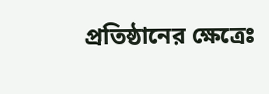প্রতিষ্ঠানের ক্ষেত্রেঃ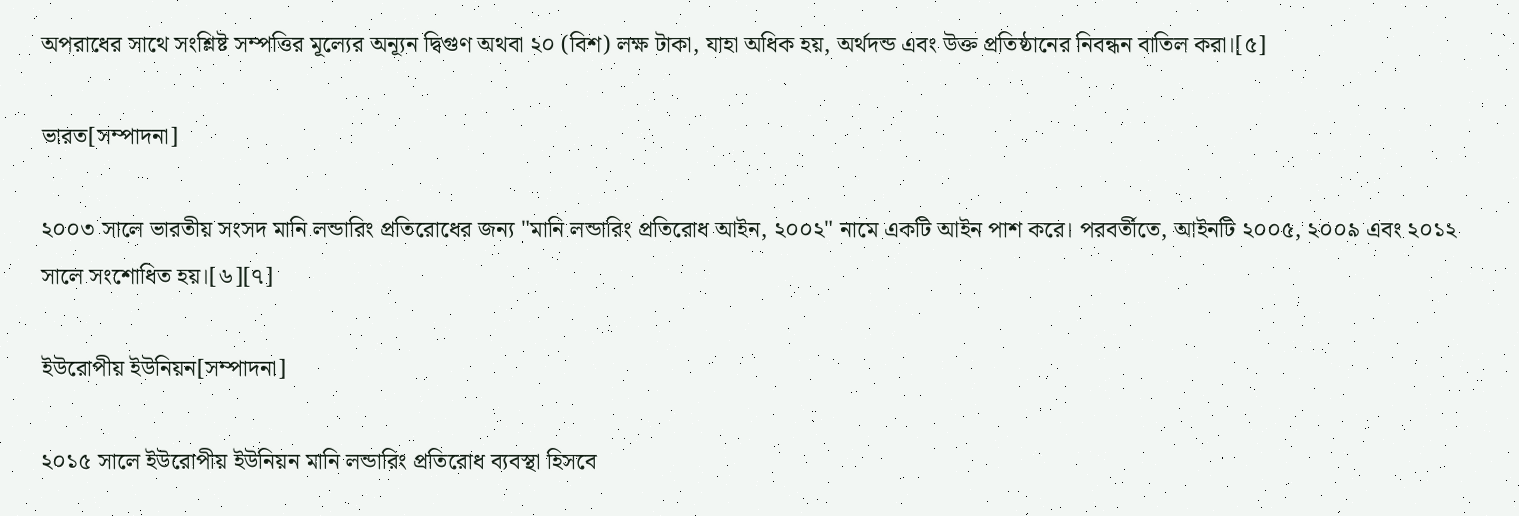অপরাধের সাথে সংশ্লিষ্ট সম্পত্তির মূল্যের অন্যূন দ্বিগুণ অথবা ২০ (বিশ) লক্ষ টাকা, যাহা অধিক হয়, অর্থদন্ড এবং উক্ত প্রতিষ্ঠানের নিবন্ধন বাতিল করা।[৫]

ভারত[সম্পাদনা]

২০০৩ সালে ভারতীয় সংসদ মানি লন্ডারিং প্রতিরোধের জন্য "মানি লন্ডারিং প্রতিরোধ আইন, ২০০২" নামে একটি আইন পাশ করে। পরবর্তীতে, আইনটি ২০০৫, ২০০৯ এবং ২০১২ সালে সংশোধিত হয়।[৬][৭]

ইউরোপীয় ইউনিয়ন[সম্পাদনা]

২০১৫ সালে ইউরোপীয় ইউনিয়ন মানি লন্ডারিং প্রতিরোধ ব্যবস্থা হিসবে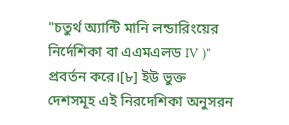"চতুর্থ অ্যান্টি মানি লন্ডারিংয়ের নির্দেশিকা বা এএমএলড IV )" প্রবর্তন করে।[৮] ইউ ভুক্ত দেশসমূহ এই নিরদেশিকা অনুসরন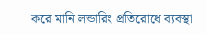করে মানি লন্ডারিং প্রতিরোধে ব্যবস্থা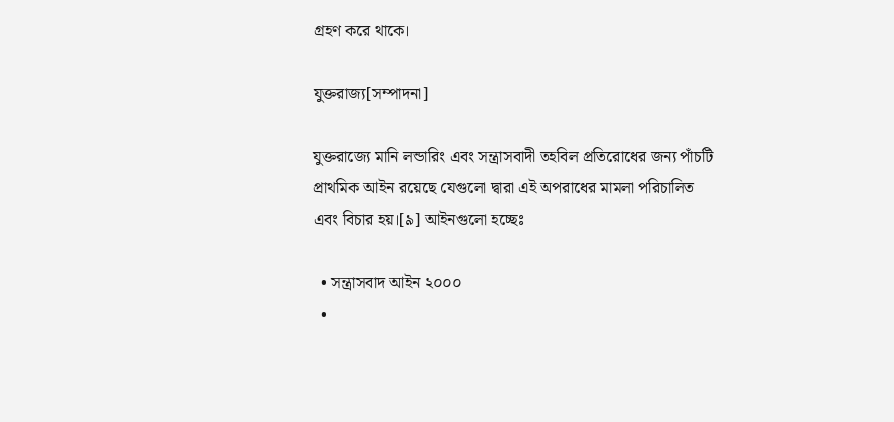গ্রহণ করে থাকে।

যুক্তরাজ্য[সম্পাদনা]

যুক্তরাজ্যে মানি লন্ডারিং এবং সন্ত্রাসবাদী তহবিল প্রতিরোধের জন্য পাঁচটি প্রাথমিক আইন রয়েছে যেগুলো দ্বারা এই অপরাধের মামলা পরিচালিত এবং বিচার হয়।[৯] আইনগুলো হচ্ছেঃ

  • সন্ত্রাসবাদ আইন ২০০০
  •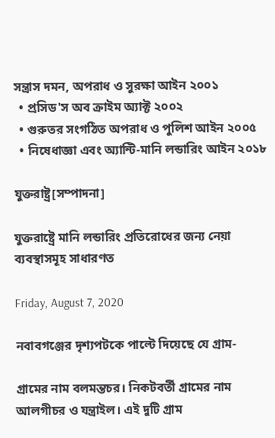সন্ত্রাস দমন, অপরাধ ও সুরক্ষা আইন ২০০১
  • প্রসিড'স অব ক্রাইম অ্যাক্ট ২০০২
  • গুরুতর সংগঠিত অপরাধ ও পুলিশ আইন ২০০৫
  • নিষেধাজ্ঞা এবং অ্যান্টি-মানি লন্ডারিং আইন ২০১৮

যুক্তরাষ্ট্র[সম্পাদনা]

যুক্তরাষ্ট্রে মানি লন্ডারিং প্রতিরোধের জন্য নেয়া ব্যবস্থাসমূহ সাধারণত

Friday, August 7, 2020

নবাবগঞ্জের দৃশ্যপটকে পাল্টে দিয়েছে যে গ্রাম-

গ্রামের নাম বলমন্তচর। নিকটবর্তী গ্রামের নাম আলগীচর ও যন্ত্রাইল। এই দুটি গ্রাম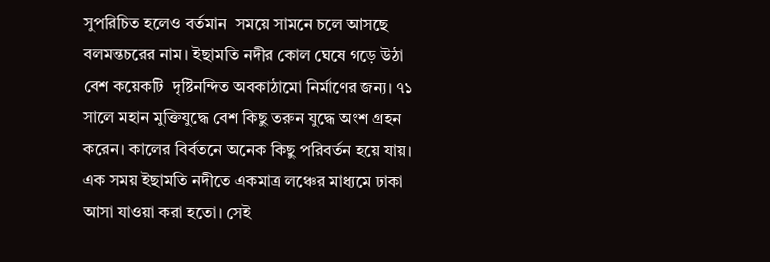সুপরিচিত হলেও বর্তমান  সময়ে সামনে চলে আসছে বলমন্তচরের নাম। ইছামতি নদীর কোল ঘেষে গড়ে উঠা বেশ কয়েকটি  দৃষ্টিনন্দিত অবকাঠামো নির্মাণের জন্য। ৭১ সালে মহান মুক্তিযুদ্ধে বেশ কিছু তরুন যুদ্ধে অংশ গ্রহন করেন। কালের বির্বতনে অনেক কিছু পরিবর্তন হয়ে যায়।  এক সময় ইছামতি নদীতে একমাত্র লঞ্চের মাধ্যমে ঢাকা আসা যাওয়া করা হতো। সেই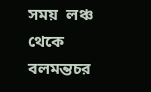সময়  লঞ্চ থেকে বলমন্তচর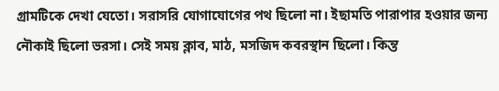গ্রামটিকে দেখা যেতো। সরাসরি যোগাযোগের পথ ছিলো না। ইছামতি পারাপার হওয়ার জন্য নৌকাই ছিলো ভরসা। সেই সময় ক্লাব, মাঠ, মসজিদ কবরস্থান ছিলো। কিন্ত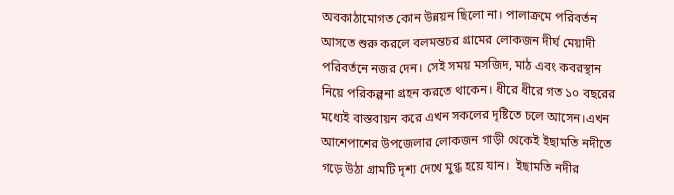অবকাঠামোগত কোন উন্নয়ন ছিলো না। পালাক্রমে পরিবর্তন আসতে শুরু করলে বলমন্তচর গ্রামের লোকজন দীর্ঘ মেয়াদী পরিবর্তনে নজর দেন। সেই সময় মসজিদ, মাঠ এবং কবরস্থান নিয়ে পরিকল্পনা গ্রহন করতে থাকেন। ধীরে ধীরে গত ১০ বছরের মধ্যেই বাস্তবায়ন করে এখন সকলের দৃষ্টিতে চলে আসেন।এখন  আশেপাশের উপজেলার লোকজন গাড়ী থেকেই ইছামতি নদীতে গড়ে উঠা গ্রামটি দৃশ্য দেখে মুগ্ধ হয়ে যান।  ইছামতি নদীর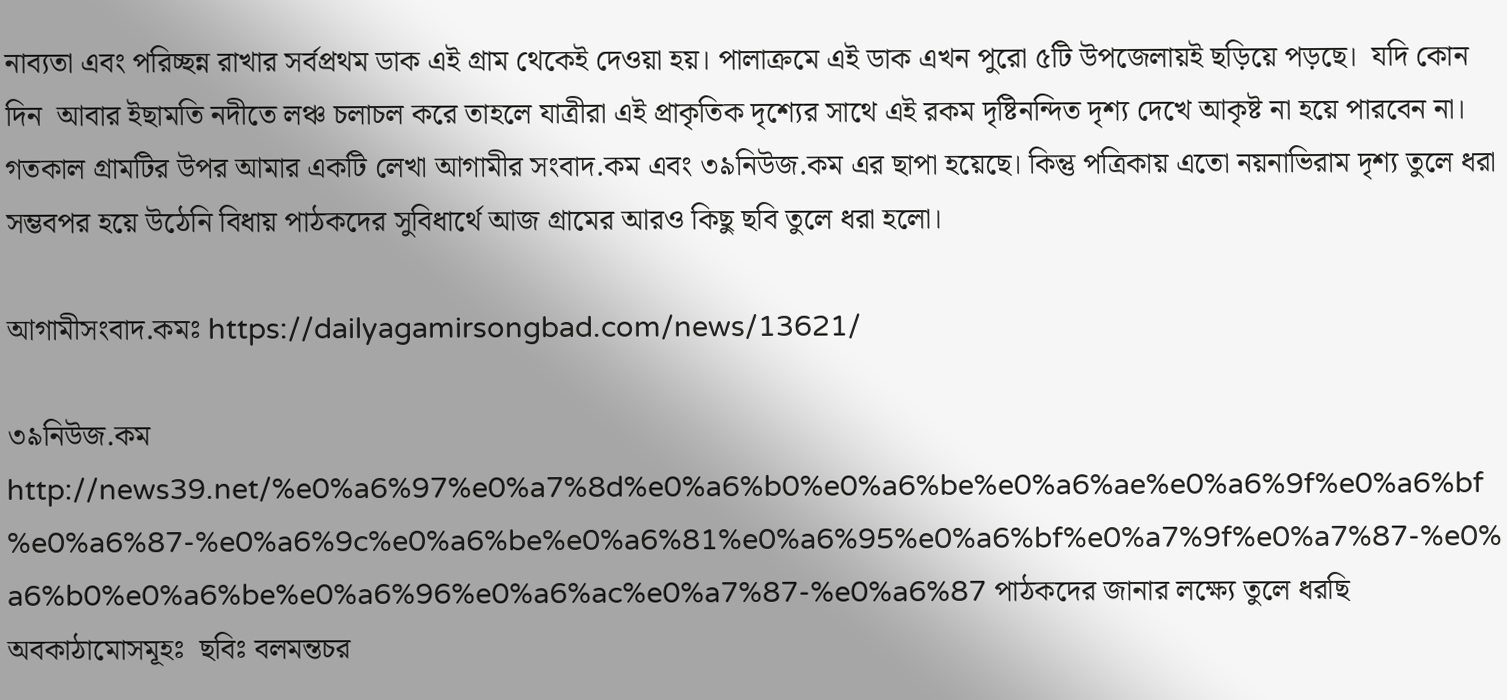নাব্যতা এবং পরিচ্ছন্ন রাখার সর্বপ্রথম ডাক এই গ্রাম থেকেই দেওয়া হয়। পালাক্রমে এই ডাক এখন পুরো ৫টি উপজেলায়ই ছড়িয়ে পড়ছে।  যদি কোন দিন  আবার ইছামতি নদীতে লঞ্চ চলাচল করে তাহলে যাত্রীরা এই প্রাকৃতিক দৃশ্যের সাথে এই রকম দৃষ্টিনন্দিত দৃশ্য দেখে আকৃষ্ট না হয়ে পারবেন না। গতকাল গ্রামটির উপর আমার একটি লেখা আগামীর সংবাদ.কম এবং ৩৯নিউজ.কম এর ছাপা হয়েছে। কিন্তু পত্রিকায় এতো নয়নাভিরাম দৃশ্য তুলে ধরা সম্ভবপর হয়ে উঠেনি বিধায় পাঠকদের সুবিধার্থে আজ গ্রামের আরও কিছু ছবি তুলে ধরা হলো।

আগামীসংবাদ.কমঃ https://dailyagamirsongbad.com/news/13621/

৩৯নিউজ.কম http://news39.net/%e0%a6%97%e0%a7%8d%e0%a6%b0%e0%a6%be%e0%a6%ae%e0%a6%9f%e0%a6%bf%e0%a6%87-%e0%a6%9c%e0%a6%be%e0%a6%81%e0%a6%95%e0%a6%bf%e0%a7%9f%e0%a7%87-%e0%a6%b0%e0%a6%be%e0%a6%96%e0%a6%ac%e0%a7%87-%e0%a6%87 পাঠকদের জানার লক্ষ্যে তুলে ধরছি অবকাঠামোসমূহঃ  ছবিঃ বলমন্তচর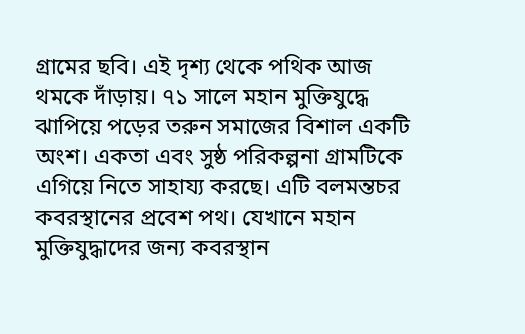গ্রামের ছবি। এই দৃশ্য থেকে পথিক আজ থমকে দাঁড়ায়। ৭১ সালে মহান মুক্তিযুদ্ধে ঝাপিয়ে পড়ের তরুন সমাজের বিশাল একটি অংশ। একতা এবং সুষ্ঠ পরিকল্পনা গ্রামটিকে এগিয়ে নিতে সাহায্য করছে। এটি বলমন্তচর কবরস্থানের প্রবেশ পথ। যেখানে মহান মুক্তিযুদ্ধাদের জন্য কবরস্থান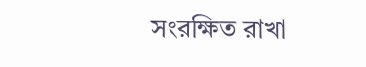সংরক্ষিত রাখা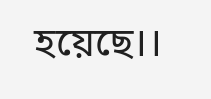হয়েছে।।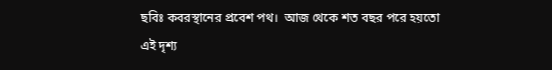ছবিঃ কবরস্থানের প্রবেশ পথ।  আজ থেকে শত বছর পরে হয়তো এই দৃশ্য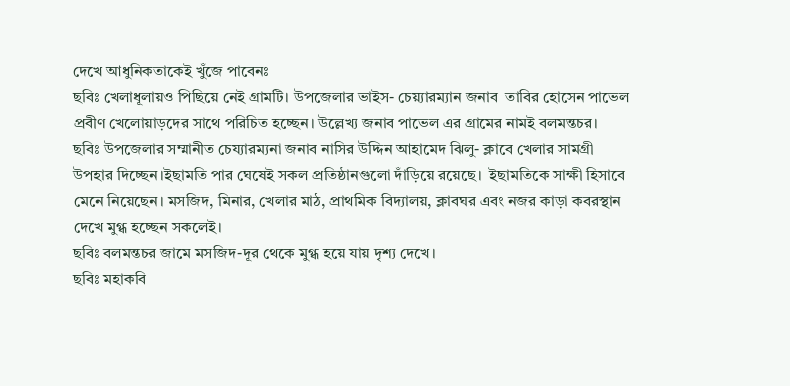দেখে আধুনিকতাকেই খুঁজে পাবেনঃ
ছবিঃ খেলাধূলায়ও পিছিয়ে নেই গ্রামটি। উপজেলার ভাইস- চেয়্যারম্যান জনাব  তাবির হোসেন পাভেল  প্রবীণ খেলোয়াড়দের সাথে পরিচিত হচ্ছেন। উল্লেখ্য জনাব পাভেল এর গ্রামের নামই বলমন্তচর।
ছবিঃ উপজেলার সম্মানীত চেয্যারম্যনা জনাব নাসির উদ্দিন আহামেদ ঝিলু- ক্লাবে খেলার সামগ্রী উপহার দিচ্ছেন।ইছামতি পার ঘেষেই সকল প্রতিষ্ঠানগুলো দাঁড়িয়ে রয়েছে।  ইছামতিকে সাক্ষী হিসাবে মেনে নিয়েছেন। মসজিদ, মিনার, খেলার মাঠ, প্রাথমিক বিদ্যালয়, ক্লাবঘর এবং নজর কাড়া কবরস্থান দেখে মুগ্ধ হচ্ছেন সকলেই।
ছবিঃ বলমন্তচর জামে মসজিদ-দূর থেকে মুগ্ধ হয়ে যায় দৃশ্য দেখে।
ছবিঃ মহাকবি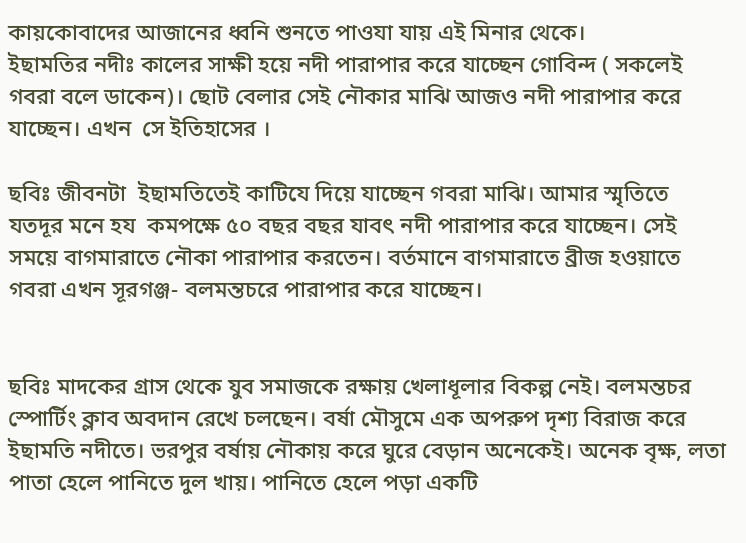কায়কোবাদের আজানের ধ্বনি শুনতে পাওযা যায় এই মিনার থেকে।
ইছামতির নদীঃ কালের সাক্ষী হয়ে নদী পারাপার করে যাচ্ছেন গোবিন্দ ( সকলেই গবরা বলে ডাকেন)। ছোট বেলার সেই নৌকার মাঝি আজও নদী পারাপার করে যাচ্ছেন। এখন  সে ইতিহাসের ।

ছবিঃ জীবনটা  ইছামতিতেই কাটিযে দিয়ে যাচ্ছেন গবরা মাঝি। আমার স্মৃতিতে যতদূর মনে হয  কমপক্ষে ৫০ বছর বছর যাবৎ নদী পারাপার করে যাচ্ছেন। সেই সময়ে বাগমারাতে নৌকা পারাপার করতেন। বর্তমানে বাগমারাতে ব্রীজ হওয়াতে গবরা এখন সূরগঞ্জ- বলমন্তচরে পারাপার করে যাচ্ছেন।


ছবিঃ মাদকের গ্রাস থেকে যুব সমাজকে রক্ষায় খেলাধূলার বিকল্প নেই। বলমন্তচর স্পোর্টিং ক্লাব অবদান রেখে চলছেন। বর্ষা মৌসুমে এক অপরুপ দৃশ্য বিরাজ করে ইছামতি নদীতে। ভরপুর বর্ষায় নৌকায় করে ঘুরে বেড়ান অনেকেই। অনেক বৃক্ষ, লতা পাতা হেলে পানিতে দুল খায়। পানিতে হেলে পড়া একটি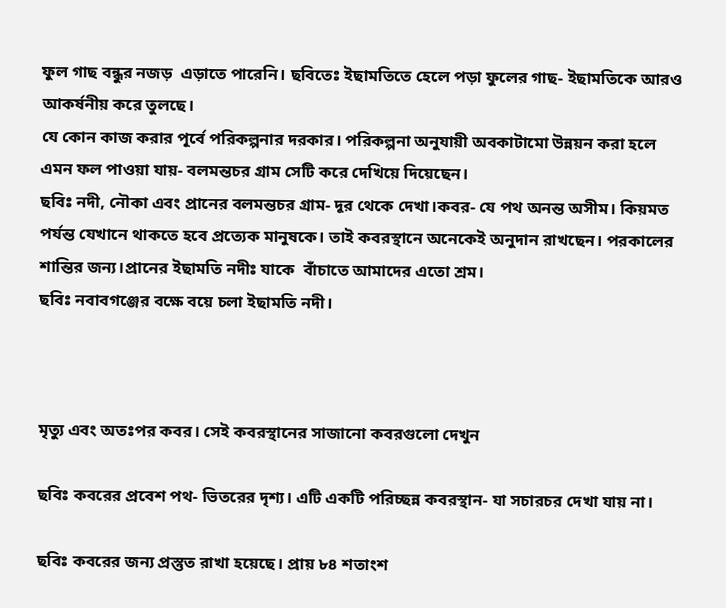ফুল গাছ বন্ধুর নজড়  এড়াতে পারেনি। ছবিতেঃ ইছামতিতে হেলে পড়া ফুলের গাছ- ইছামতিকে আরও আকর্ষনীয় করে তুলছে।
যে কোন কাজ করার পূর্বে পরিকল্পনার দরকার। পরিকল্পনা অনুযায়ী অবকাটামো উন্নয়ন করা হলে এমন ফল পাওয়া যায়- বলমন্তচর গ্রাম সেটি করে দেখিয়ে দিয়েছেন।
ছবিঃ নদী, নৌকা এবং প্রানের বলমন্তচর গ্রাম- দূর থেকে দেখা।কবর- যে পথ অনন্ত অসীম। কিয়মত পর্যন্ত যেখানে থাকতে হবে প্রত্যেক মানুষকে। তাই কবরস্থানে অনেকেই অনুদান রাখছেন। পরকালের শান্তির জন্য।প্রানের ইছামতি নদীঃ যাকে  বাঁচাতে আমাদের এতো শ্রম।
ছবিঃ নবাবগঞ্জের বক্ষে বয়ে চলা ইছামতি নদী।



মৃত্যু এবং অতঃপর কবর। সেই কবরস্থানের সাজানো কবরগুলো দেখুন

ছবিঃ কবরের প্রবেশ পথ- ভিতরের দৃশ্য। এটি একটি পরিচ্ছন্ন কবরস্থান- যা সচারচর দেখা যায় না।

ছবিঃ কবরের জন্য প্রস্তুত রাখা হয়েছে। প্রায় ৮৪ শতাংশ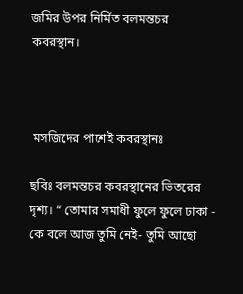জমির উপর নির্মিত বলমন্তচর কবরস্থান।



 মসজিদের পাশেই কবরস্থানঃ

ছবিঃ বলমন্তচর কবরস্থানের ভিতরের দৃশ্য। “ তোমার সমাধী ফুলে ফুলে ঢাকা - কে বলে আজ তুমি নেই- তুমি আছো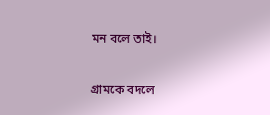মন বলে তাই।

গ্রামকে বদলে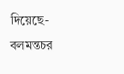দিয়েছে- বলমন্তচর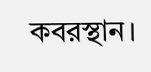কবরস্থান।